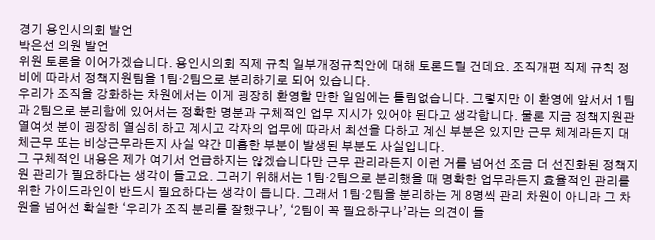경기 용인시의회 발언
박은선 의원 발언
위원 토론을 이어가겠습니다. 용인시의회 직제 규칙 일부개정규칙안에 대해 토론드릴 건데요. 조직개편 직제 규칙 정비에 따라서 정책지원팀을 1팀·2팀으로 분리하기로 되어 있습니다.
우리가 조직을 강화하는 차원에서는 이게 굉장히 환영할 만한 일임에는 틀림없습니다. 그렇지만 이 환영에 앞서서 1팀과 2팀으로 분리함에 있어서는 정확한 명분과 구체적인 업무 지시가 있어야 된다고 생각합니다. 물론 지금 정책지원관 열여섯 분이 굉장히 열심히 하고 계시고 각자의 업무에 따라서 최선을 다하고 계신 부분은 있지만 근무 체계라든지 대체근무 또는 비상근무라든지 사실 약간 미흡한 부분이 발생된 부분도 사실입니다.
그 구체적인 내용은 제가 여기서 언급하지는 않겠습니다만 근무 관리라든지 이런 거를 넘어선 조금 더 선진화된 정책지원 관리가 필요하다는 생각이 들고요. 그러기 위해서는 1팀·2팀으로 분리했을 때 명확한 업무라든지 효율적인 관리를 위한 가이드라인이 반드시 필요하다는 생각이 듭니다. 그래서 1팀·2팀을 분리하는 게 8명씩 관리 차원이 아니라 그 차원을 넘어선 확실한 ‘우리가 조직 분리를 잘했구나’, ‘2팀이 꼭 필요하구나’라는 의견이 들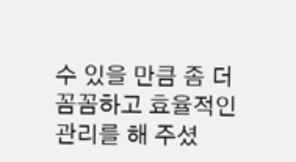수 있을 만큼 좀 더 꼼꼼하고 효율적인 관리를 해 주셨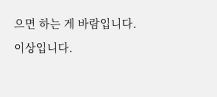으면 하는 게 바람입니다.
이상입니다.